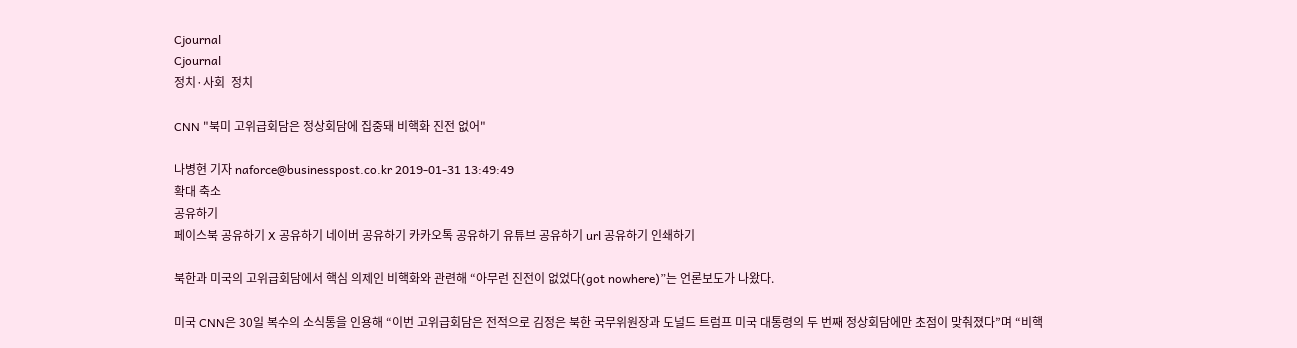Cjournal
Cjournal
정치·사회  정치

CNN "북미 고위급회담은 정상회담에 집중돼 비핵화 진전 없어"

나병현 기자 naforce@businesspost.co.kr 2019-01-31 13:49:49
확대 축소
공유하기
페이스북 공유하기 X 공유하기 네이버 공유하기 카카오톡 공유하기 유튜브 공유하기 url 공유하기 인쇄하기

북한과 미국의 고위급회담에서 핵심 의제인 비핵화와 관련해 “아무런 진전이 없었다(got nowhere)”는 언론보도가 나왔다.

미국 CNN은 30일 복수의 소식통을 인용해 “이번 고위급회담은 전적으로 김정은 북한 국무위원장과 도널드 트럼프 미국 대통령의 두 번째 정상회담에만 초점이 맞춰졌다”며 “비핵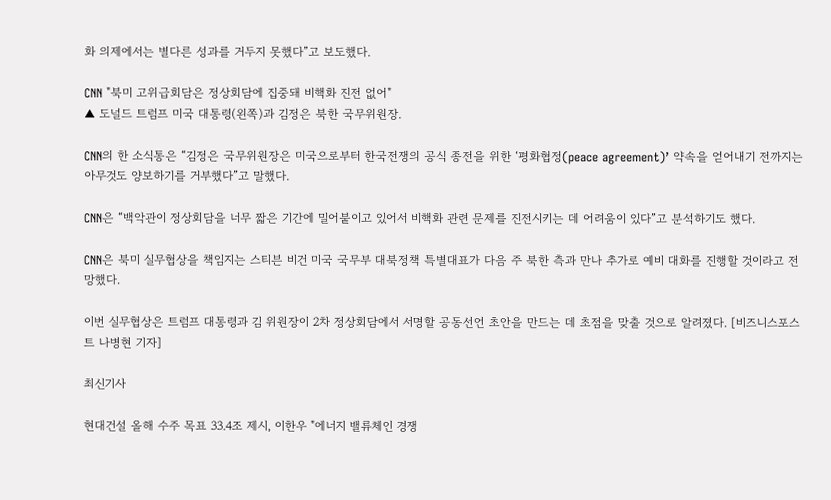화 의제에서는 별다른 성과를 거두지 못했다”고 보도했다.

CNN "북미 고위급회담은 정상회담에 집중돼 비핵화 진전 없어"
▲ 도널드 트럼프 미국 대통령(왼쪽)과 김정은 북한 국무위원장.

CNN의 한 소식통은 “김정은 국무위원장은 미국으로부터 한국전쟁의 공식 종전을 위한 ‘평화협정(peace agreement)’ 약속을 얻어내기 전까지는 아무것도 양보하기를 거부했다”고 말했다.

CNN은 “백악관이 정상회담을 너무 짧은 기간에 밀어붙이고 있어서 비핵화 관련 문제를 진전시키는 데 어려움이 있다”고 분석하기도 했다.

CNN은 북미 실무협상을 책임지는 스티븐 비건 미국 국무부 대북정책 특별대표가 다음 주 북한 측과 만나 추가로 예비 대화를 진행할 것이라고 전망했다.

이번 실무협상은 트럼프 대통령과 김 위원장이 2차 정상회담에서 서명할 공동선언 초안을 만드는 데 초점을 맞출 것으로 알려졌다. [비즈니스포스트 나병현 기자]

최신기사

현대건설 올해 수주 목표 33.4조 제시, 이한우 "에너지 밸류체인 경쟁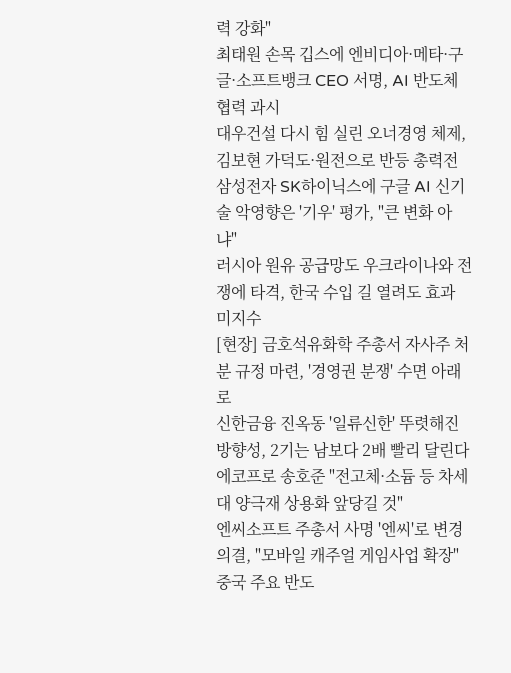력 강화"
최태원 손목 깁스에 엔비디아·메타·구글·소프트뱅크 CEO 서명, AI 반도체 협력 과시
대우건설 다시 힘 실린 오너경영 체제, 김보현 가덕도·원전으로 반등 총력전
삼성전자 SK하이닉스에 구글 AI 신기술 악영향은 '기우' 평가, "큰 변화 아냐"
러시아 원유 공급망도 우크라이나와 전쟁에 타격, 한국 수입 길 열려도 효과 미지수
[현장] 금호석유화학 주총서 자사주 처분 규정 마련, '경영권 분쟁' 수면 아래로
신한금융 진옥동 '일류신한' 뚜렷해진 방향성, 2기는 남보다 2배 빨리 달린다
에코프로 송호준 "전고체·소듐 등 차세대 양극재 상용화 앞당길 것"
엔씨소프트 주총서 사명 '엔씨'로 변경 의결, "모바일 캐주얼 게임사업 확장"
중국 주요 반도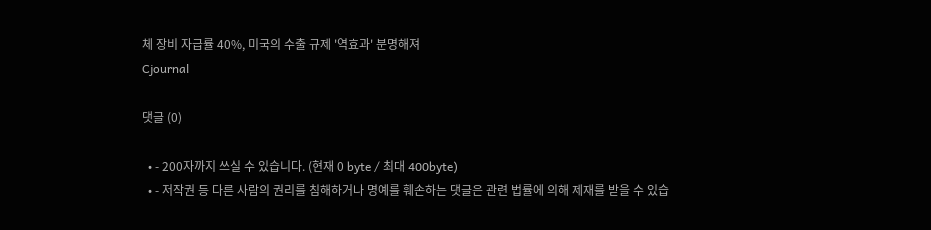체 장비 자급률 40%, 미국의 수출 규제 '역효과' 분명해져
Cjournal

댓글 (0)

  • - 200자까지 쓰실 수 있습니다. (현재 0 byte / 최대 400byte)
  • - 저작권 등 다른 사람의 권리를 침해하거나 명예를 훼손하는 댓글은 관련 법률에 의해 제재를 받을 수 있습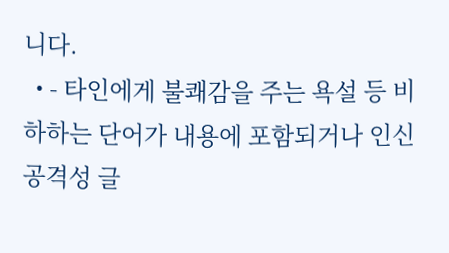니다.
  • - 타인에게 불쾌감을 주는 욕설 등 비하하는 단어가 내용에 포함되거나 인신공격성 글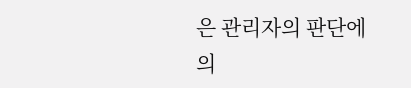은 관리자의 판단에 의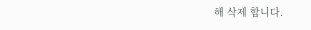해 삭제 합니다.